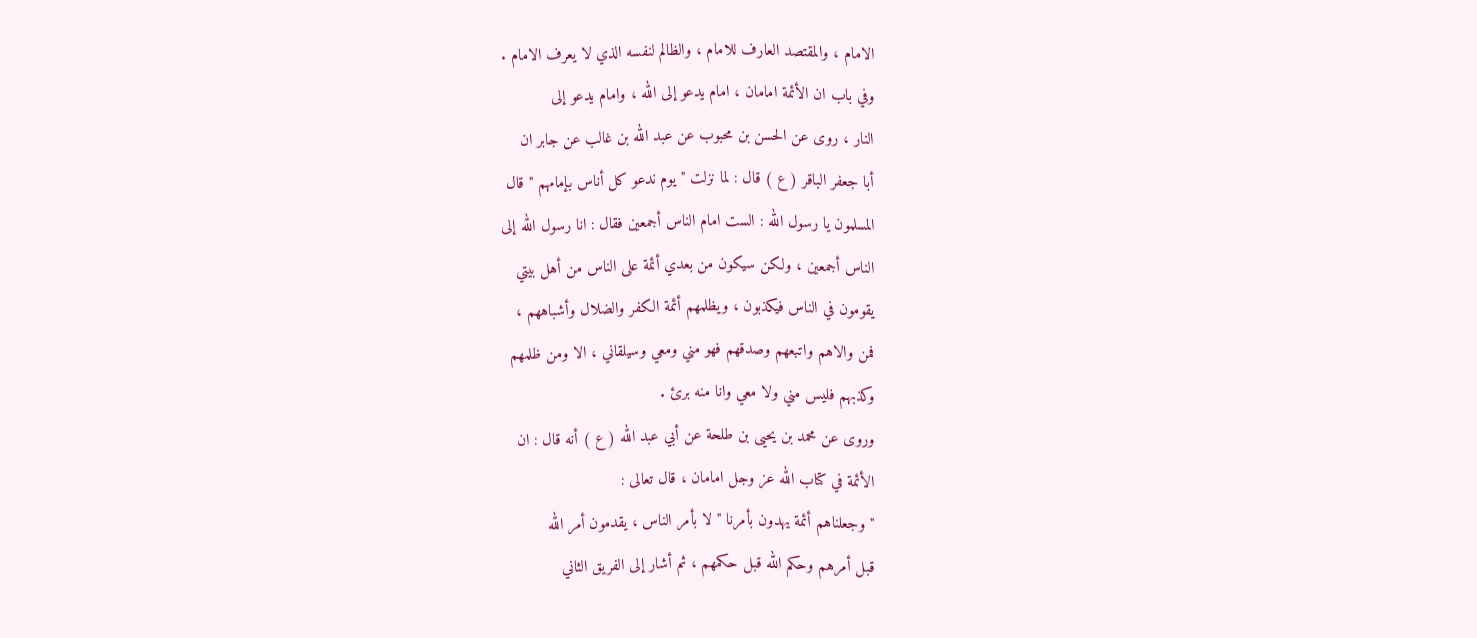الامام ، والمقتصد العارف للامام ، والظالم لنفسه الذي لا يعرف الامام .
وفي باب ان الأئمة امامان ، امام يدعو إلى الله ، وامام يدعو إلى
النار ، روى عن الحسن بن محبوب عن عبد الله بن غالب عن جابر ان
أبا جعفر الباقر ( ع ) قال : لما نزلت " يوم ندعو كل أناس بإمامهم " قال
المسلمون يا رسول الله : الست امام الناس أجمعين فقال : انا رسول الله إلى
الناس أجمعين ، ولكن سيكون من بعدي أئمة على الناس من أهل بيتي
يقومون في الناس فيكذبون ، ويظلمهم أئمة الكفر والضلال وأشباههم ،
فمن والاهم واتبعهم وصدقهم فهو مني ومعي وسيلقاني ، الا ومن ظلمهم
وكذبهم فليس مني ولا معي وانا منه برئ .
وروى عن محمد بن يحيى بن طلحة عن أبي عبد الله ( ع ) أنه قال : ان
الأئمة في كتاب الله عز وجل امامان ، قال تعالى :
" وجعلناهم أئمة يهدون بأمرنا " لا بأمر الناس ، يقدمون أمر الله
قبل أمرهم وحكم الله قبل حكمهم ، ثم أشار إلى الفريق الثاني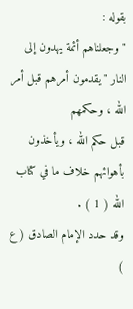بقوله :
" وجعلناهم أئمة يهدون إلى النار " يقدمون أمرهم قبل أمر الله ، وحكمهم
قبل حكم الله ، ويأخذون بأهوائهم خلاف ما في كتاب الله ( 1 ) .
وقد حدد الإمام الصادق ( ع )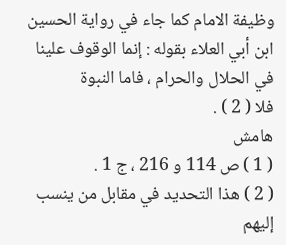وظيفة الامام كما جاء في رواية الحسين
ابن أبي العلاء بقوله : إنما الوقوف علينا في الحلال والحرام ، فاما النبوة
فلا ( 2 ) .
هامش
( 1 ) ص 114 و 216 ، ج 1 .
( 2 ) هذا التحديد في مقابل من ينسب إليهم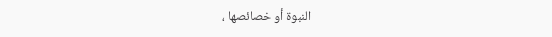النبوة أو خصائصها ،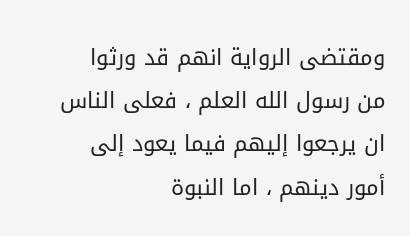ومقتضى الرواية انهم قد ورثوا من رسول الله العلم ، فعلى الناس
ان يرجعوا إليهم فيما يعود إلى أمور دينهم ، اما النبوة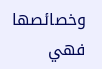وخصائصها
فهي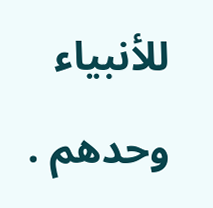للأنبياء وحدهم .